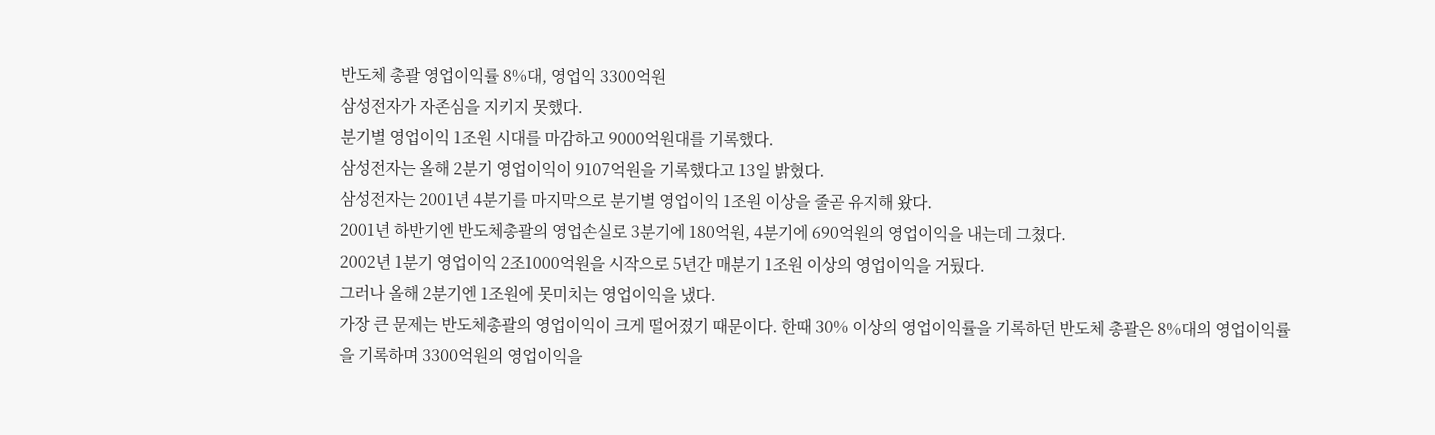반도체 총괄 영업이익률 8%대, 영업익 3300억원
삼성전자가 자존심을 지키지 못했다.
분기별 영업이익 1조원 시대를 마감하고 9000억원대를 기록했다.
삼성전자는 올해 2분기 영업이익이 9107억원을 기록했다고 13일 밝혔다.
삼성전자는 2001년 4분기를 마지막으로 분기별 영업이익 1조원 이상을 줄곧 유지해 왔다.
2001년 하반기엔 반도체총괄의 영업손실로 3분기에 180억원, 4분기에 690억원의 영업이익을 내는데 그쳤다.
2002년 1분기 영업이익 2조1000억원을 시작으로 5년간 매분기 1조원 이상의 영업이익을 거뒀다.
그러나 올해 2분기엔 1조원에 못미치는 영업이익을 냈다.
가장 큰 문제는 반도체총괄의 영업이익이 크게 떨어졌기 때문이다. 한때 30% 이상의 영업이익률을 기록하던 반도체 총괄은 8%대의 영업이익률을 기록하며 3300억원의 영업이익을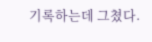기록하는데 그쳤다.